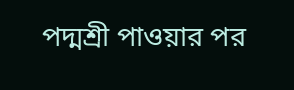পদ্মশ্রী পাওয়ার পর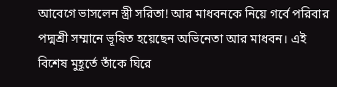আবেগে ভাসলেন স্ত্রী সরিতা! আর মাধবনকে নিয়ে গর্বে পরিবার
পদ্মশ্রী সম্মানে ভূষিত হয়েছেন অভিনেতা আর মাধবন। এই বিশেষ মুহূর্তে তাঁকে ঘিরে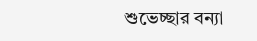শুভেচ্ছার বন্যা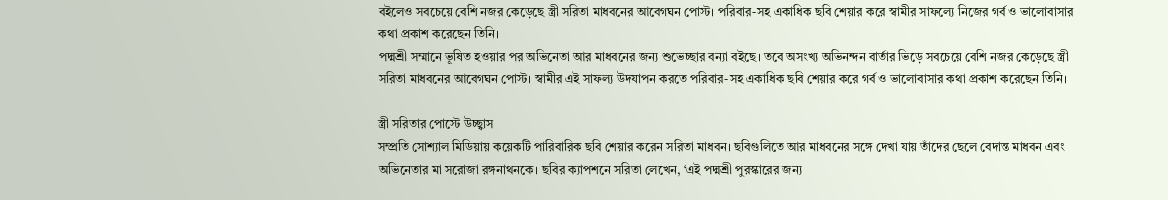বইলেও সবচেয়ে বেশি নজর কেড়েছে স্ত্রী সরিতা মাধবনের আবেগঘন পোস্ট। পরিবার-সহ একাধিক ছবি শেয়ার করে স্বামীর সাফল্যে নিজের গর্ব ও ভালোবাসার কথা প্রকাশ করেছেন তিনি।
পদ্মশ্রী সম্মানে ভূষিত হওয়ার পর অভিনেতা আর মাধবনের জন্য শুভেচ্ছার বন্যা বইছে। তবে অসংখ্য অভিনন্দন বার্তার ভিড়ে সবচেয়ে বেশি নজর কেড়েছে স্ত্রী সরিতা মাধবনের আবেগঘন পোস্ট। স্বামীর এই সাফল্য উদযাপন করতে পরিবার-সহ একাধিক ছবি শেয়ার করে গর্ব ও ভালোবাসার কথা প্রকাশ করেছেন তিনি।

স্ত্রী সরিতার পোস্টে উচ্ছ্বাস
সম্প্রতি সোশ্যাল মিডিয়ায় কয়েকটি পারিবারিক ছবি শেয়ার করেন সরিতা মাধবন। ছবিগুলিতে আর মাধবনের সঙ্গে দেখা যায় তাঁদের ছেলে বেদান্ত মাধবন এবং অভিনেতার মা সরোজা রঙ্গনাথনকে। ছবির ক্যাপশনে সরিতা লেখেন, ‘এই পদ্মশ্রী পুরস্কারের জন্য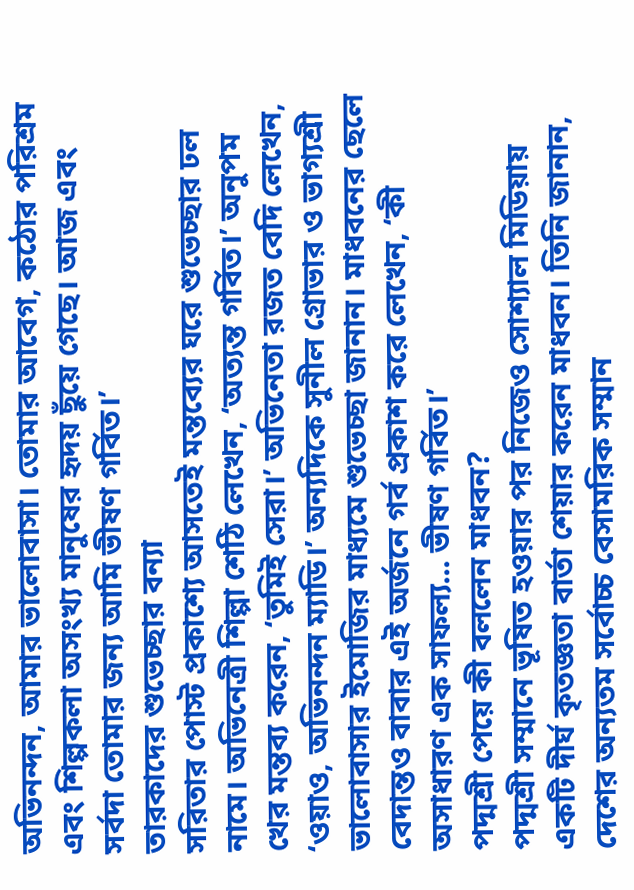অভিনন্দন, আমার ভালোবাসা। তোমার আবেগ, কঠোর পরিশ্রম এবং শিল্পকলা অসংখ্য মানুষের হৃদয় ছুঁয়ে গেছে। আজ এবং সর্বদা তোমার জন্য আমি ভীষণ গর্বিত।’
তারকাদের শুভেচ্ছার বন্যা
সরিতার পোস্ট প্রকাশ্যে আসতেই মন্তব্যের ঘরে শুভেচ্ছার ঢল নামে। অভিনেত্রী শিল্পা শেঠি লেখেন, ‘অত্যন্ত গর্বিত।’ অনুপম খের মন্তব্য করেন, ‘তুমিই সেরা।’ অভিনেতা রজত বেদি লেখেন, ‘ওয়াও, অভিনন্দন ম্যাডি।’ অন্যদিকে সুনীল গ্রোভার ও ভাগ্যশ্রী ভালোবাসার ইমোজির মাধ্যমে শুভেচ্ছা জানান। মাধবনের ছেলে বেদান্তও বাবার এই অর্জনে গর্ব প্রকাশ করে লেখেন, ‘কী অসাধারণ এক সাফল্য... ভীষণ গর্বিত।’
পদ্মশ্রী পেয়ে কী বললেন মাধবন?
পদ্মশ্রী সম্মানে ভূষিত হওয়ার পর নিজেও সোশ্যাল মিডিয়ায় একটি দীর্ঘ কৃতজ্ঞতা বার্তা শেয়ার করেন মাধবন। তিনি জানান, দেশের অন্যতম সর্বোচ্চ বেসামরিক সম্মান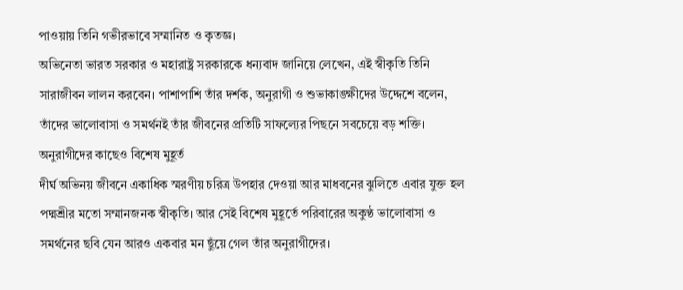পাওয়ায় তিনি গভীরভাবে সম্মানিত ও কৃতজ্ঞ।
অভিনেতা ভারত সরকার ও মহারাষ্ট্র সরকারকে ধন্যবাদ জানিয়ে লেখেন, এই স্বীকৃতি তিনি সারাজীবন লালন করবেন। পাশাপাশি তাঁর দর্শক, অনুরাগী ও শুভাকাঙ্ক্ষীদের উদ্দেশে বলেন, তাঁদের ভালোবাসা ও সমর্থনই তাঁর জীবনের প্রতিটি সাফল্যের পিছনে সবচেয়ে বড় শক্তি।
অনুরাগীদের কাছেও বিশেষ মুহূর্ত
দীর্ঘ অভিনয় জীবনে একাধিক স্মরণীয় চরিত্র উপহার দেওয়া আর মাধবনের ঝুলিতে এবার যুক্ত হল পদ্মশ্রীর মতো সম্মানজনক স্বীকৃতি। আর সেই বিশেষ মুহূর্তে পরিবারের অকুণ্ঠ ভালোবাসা ও সমর্থনের ছবি যেন আরও একবার মন ছুঁয়ে গেল তাঁর অনুরাগীদের।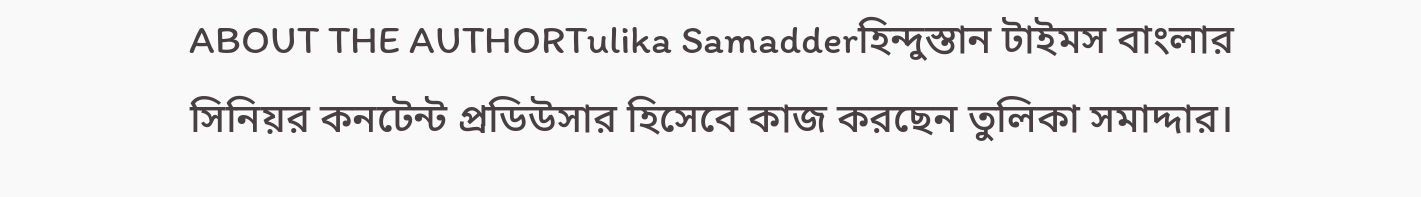ABOUT THE AUTHORTulika Samadderহিন্দুস্তান টাইমস বাংলার সিনিয়র কনটেন্ট প্রডিউসার হিসেবে কাজ করছেন তুলিকা সমাদ্দার।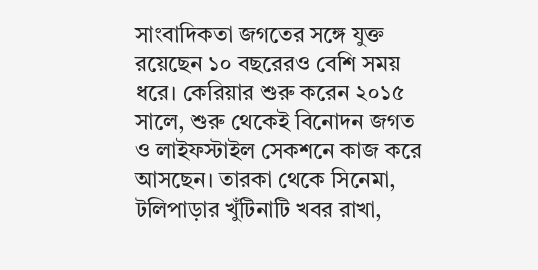সাংবাদিকতা জগতের সঙ্গে যুক্ত রয়েছেন ১০ বছরেরও বেশি সময় ধরে। কেরিয়ার শুরু করেন ২০১৫ সালে, শুরু থেকেই বিনোদন জগত ও লাইফস্টাইল সেকশনে কাজ করে আসছেন। তারকা থেকে সিনেমা, টলিপাড়ার খুঁটিনাটি খবর রাখা,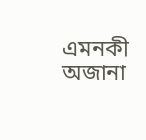এমনকী অজানা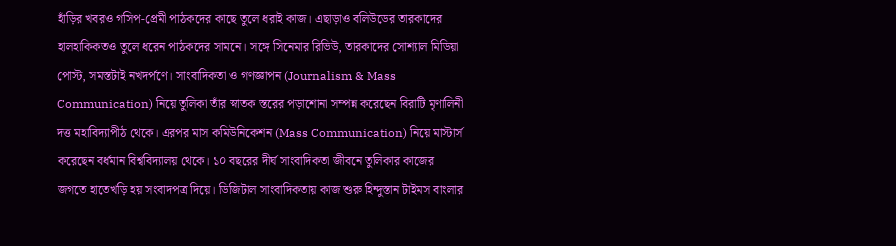হাঁড়ির খবরও গসিপ-প্রেমী পাঠকদের কাছে তুলে ধরাই কাজ। এছাড়াও বলিউডের তারকাদের হালহাকিকতও তুলে ধরেন পাঠকদের সামনে। সঙ্গে সিনেমার রিভিউ, তারকাদের সোশ্যাল মিডিয়া পোস্ট, সমস্তটাই নখদর্পণে। সাংবাদিকতা ও গণজ্ঞাপন (Journalism & Mass Communication) নিয়ে তুলিকা তাঁর স্নাতক স্তরের পড়াশোনা সম্পন্ন করেছেন বিরাটি মৃণালিনী দত্ত মহাবিদ্যাপীঠ থেকে। এরপর মাস কমিউনিকেশন (Mass Communication) নিয়ে মাস্টার্স করেছেন বর্ধমান বিশ্ববিদ্যালয় থেকে। ১০ বছরের দীর্ঘ সাংবাদিকতা জীবনে তুলিকার কাজের জগতে হাতেখড়ি হয় সংবাদপত্র দিয়ে। ডিজিটাল সাংবাদিকতায় কাজ শুরু হিন্দুস্তান টাইমস বাংলার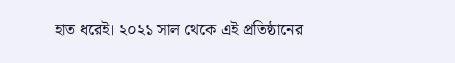হাত ধরেই। ২০২১ সাল থেকে এই প্রতিষ্ঠানের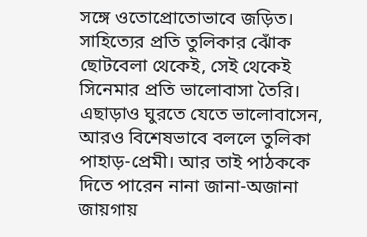সঙ্গে ওতোপ্রোতোভাবে জড়িত। সাহিত্যের প্রতি তুলিকার ঝোঁক ছোটবেলা থেকেই, সেই থেকেই সিনেমার প্রতি ভালোবাসা তৈরি। এছাড়াও ঘুরতে যেতে ভালোবাসেন, আরও বিশেষভাবে বললে তুলিকা পাহাড়-প্রেমী। আর তাই পাঠককে দিতে পারেন নানা জানা-অজানা জায়গায়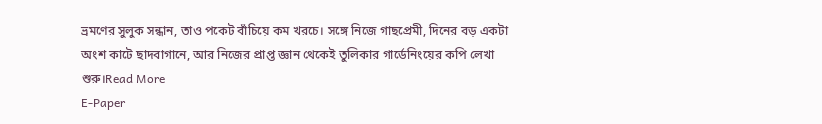ভ্রমণের সুলুক সন্ধান, তাও পকেট বাঁচিয়ে কম খরচে। সঙ্গে নিজে গাছপ্রেমী, দিনের বড় একটা অংশ কাটে ছাদবাগানে, আর নিজের প্রাপ্ত জ্ঞান থেকেই তুলিকার গার্ডেনিংয়ের কপি লেখা শুরু।Read More
E-Paper